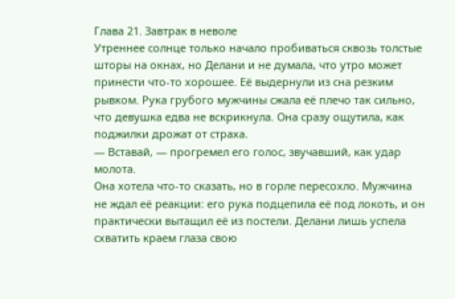Глава 21. Завтрак в неволе
Утреннее солнце только начало пробиваться сквозь толстые шторы на окнах, но Делани и не думала, что утро может принести что-то хорошее. Её выдернули из сна резким рывком. Рука грубого мужчины сжала её плечо так сильно, что девушка едва не вскрикнула. Она сразу ощутила, как поджилки дрожат от страха.
— Вставай, — прогремел его голос, звучавший, как удар молота.
Она хотела что-то сказать, но в горле пересохло. Мужчина не ждал её реакции: его рука подцепила её под локоть, и он практически вытащил её из постели. Делани лишь успела схватить краем глаза свою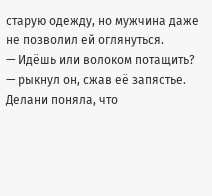старую одежду, но мужчина даже не позволил ей оглянуться.
— Идёшь или волоком потащить? — рыкнул он, сжав её запястье.
Делани поняла, что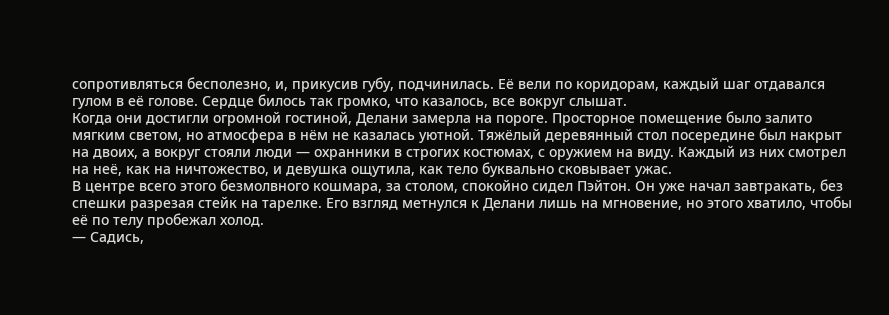сопротивляться бесполезно, и, прикусив губу, подчинилась. Её вели по коридорам, каждый шаг отдавался гулом в её голове. Сердце билось так громко, что казалось, все вокруг слышат.
Когда они достигли огромной гостиной, Делани замерла на пороге. Просторное помещение было залито мягким светом, но атмосфера в нём не казалась уютной. Тяжёлый деревянный стол посередине был накрыт на двоих, а вокруг стояли люди — охранники в строгих костюмах, с оружием на виду. Каждый из них смотрел на неё, как на ничтожество, и девушка ощутила, как тело буквально сковывает ужас.
В центре всего этого безмолвного кошмара, за столом, спокойно сидел Пэйтон. Он уже начал завтракать, без спешки разрезая стейк на тарелке. Его взгляд метнулся к Делани лишь на мгновение, но этого хватило, чтобы её по телу пробежал холод.
— Садись,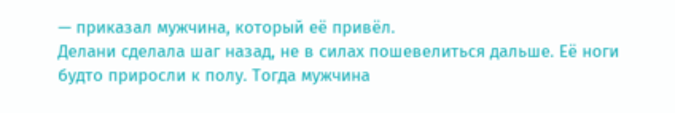— приказал мужчина, который её привёл.
Делани сделала шаг назад, не в силах пошевелиться дальше. Её ноги будто приросли к полу. Тогда мужчина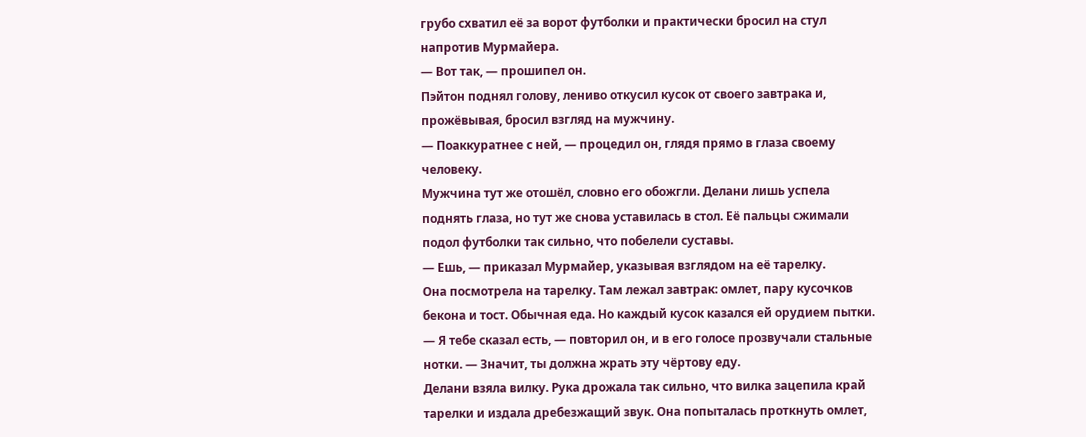грубо схватил её за ворот футболки и практически бросил на стул напротив Мурмайера.
— Вот так, — прошипел он.
Пэйтон поднял голову, лениво откусил кусок от своего завтрака и, прожёвывая, бросил взгляд на мужчину.
— Поаккуратнее с ней, — процедил он, глядя прямо в глаза своему человеку.
Мужчина тут же отошёл, словно его обожгли. Делани лишь успела поднять глаза, но тут же снова уставилась в стол. Её пальцы сжимали подол футболки так сильно, что побелели суставы.
— Ешь, — приказал Мурмайер, указывая взглядом на её тарелку.
Она посмотрела на тарелку. Там лежал завтрак: омлет, пару кусочков бекона и тост. Обычная еда. Но каждый кусок казался ей орудием пытки.
— Я тебе сказал есть, — повторил он, и в его голосе прозвучали стальные нотки. — Значит, ты должна жрать эту чёртову еду.
Делани взяла вилку. Рука дрожала так сильно, что вилка зацепила край тарелки и издала дребезжащий звук. Она попыталась проткнуть омлет,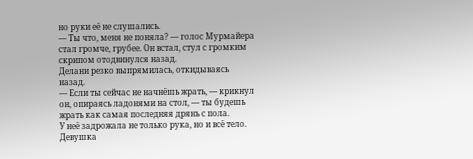но руки её не слушались.
— Ты что, меня не поняла? — голос Мурмайера стал громче, грубее. Он встал, стул с громким скрипом отодвинулся назад.
Делани резко выпрямилась, откидываясь назад.
— Если ты сейчас не начнёшь жрать, — крикнул он, опираясь ладонями на стол, — ты будешь жрать как самая последняя дрянь с пола.
У неё задрожала не только рука, но и всё тело. Девушка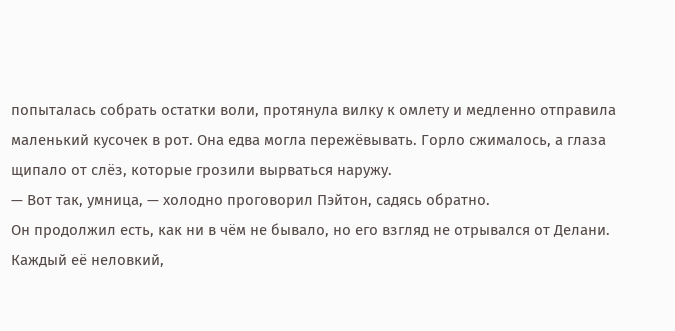попыталась собрать остатки воли, протянула вилку к омлету и медленно отправила маленький кусочек в рот. Она едва могла пережёвывать. Горло сжималось, а глаза щипало от слёз, которые грозили вырваться наружу.
— Вот так, умница, — холодно проговорил Пэйтон, садясь обратно.
Он продолжил есть, как ни в чём не бывало, но его взгляд не отрывался от Делани. Каждый её неловкий,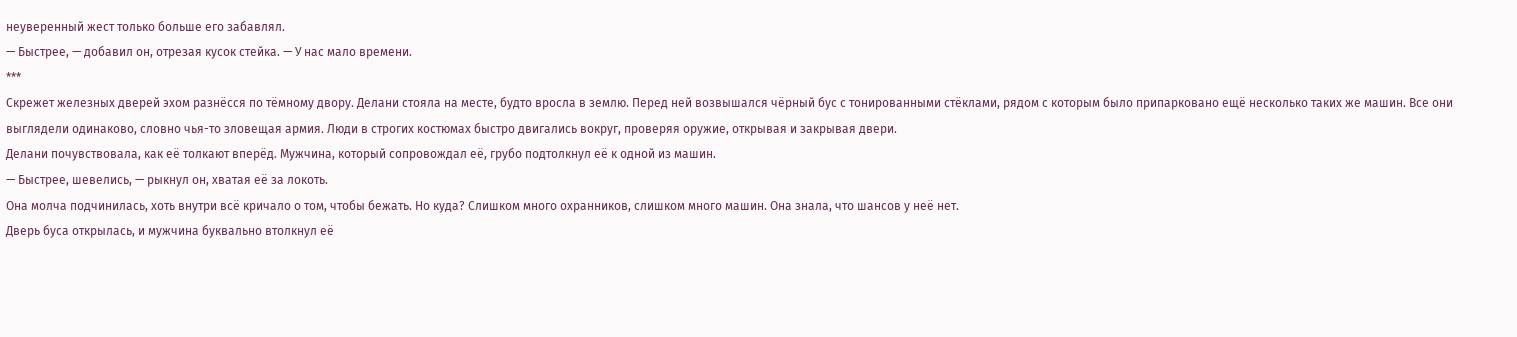неуверенный жест только больше его забавлял.
— Быстрее, — добавил он, отрезая кусок стейка. — У нас мало времени.
***
Скрежет железных дверей эхом разнёсся по тёмному двору. Делани стояла на месте, будто вросла в землю. Перед ней возвышался чёрный бус с тонированными стёклами, рядом с которым было припарковано ещё несколько таких же машин. Все они выглядели одинаково, словно чья-то зловещая армия. Люди в строгих костюмах быстро двигались вокруг, проверяя оружие, открывая и закрывая двери.
Делани почувствовала, как её толкают вперёд. Мужчина, который сопровождал её, грубо подтолкнул её к одной из машин.
— Быстрее, шевелись, — рыкнул он, хватая её за локоть.
Она молча подчинилась, хоть внутри всё кричало о том, чтобы бежать. Но куда? Слишком много охранников, слишком много машин. Она знала, что шансов у неё нет.
Дверь буса открылась, и мужчина буквально втолкнул её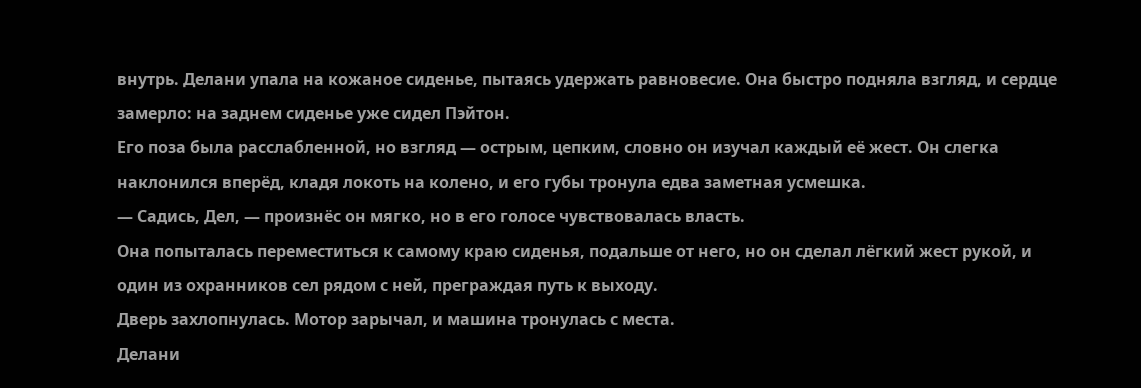внутрь. Делани упала на кожаное сиденье, пытаясь удержать равновесие. Она быстро подняла взгляд, и сердце замерло: на заднем сиденье уже сидел Пэйтон.
Его поза была расслабленной, но взгляд — острым, цепким, словно он изучал каждый её жест. Он слегка наклонился вперёд, кладя локоть на колено, и его губы тронула едва заметная усмешка.
— Садись, Дел, — произнёс он мягко, но в его голосе чувствовалась власть.
Она попыталась переместиться к самому краю сиденья, подальше от него, но он сделал лёгкий жест рукой, и один из охранников сел рядом с ней, преграждая путь к выходу.
Дверь захлопнулась. Мотор зарычал, и машина тронулась с места.
Делани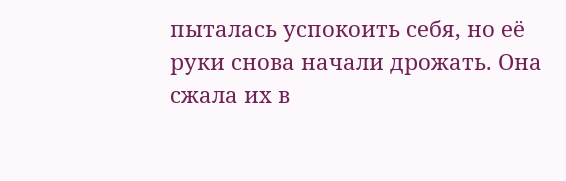пыталась успокоить себя, но её руки снова начали дрожать. Она сжала их в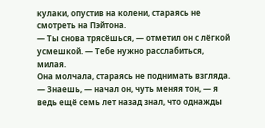кулаки, опустив на колени, стараясь не смотреть на Пэйтона.
— Ты снова трясёшься, — отметил он с лёгкой усмешкой. — Тебе нужно расслабиться, милая.
Она молчала, стараясь не поднимать взгляда.
— Знаешь, — начал он, чуть меняя тон, — я ведь ещё семь лет назад знал, что однажды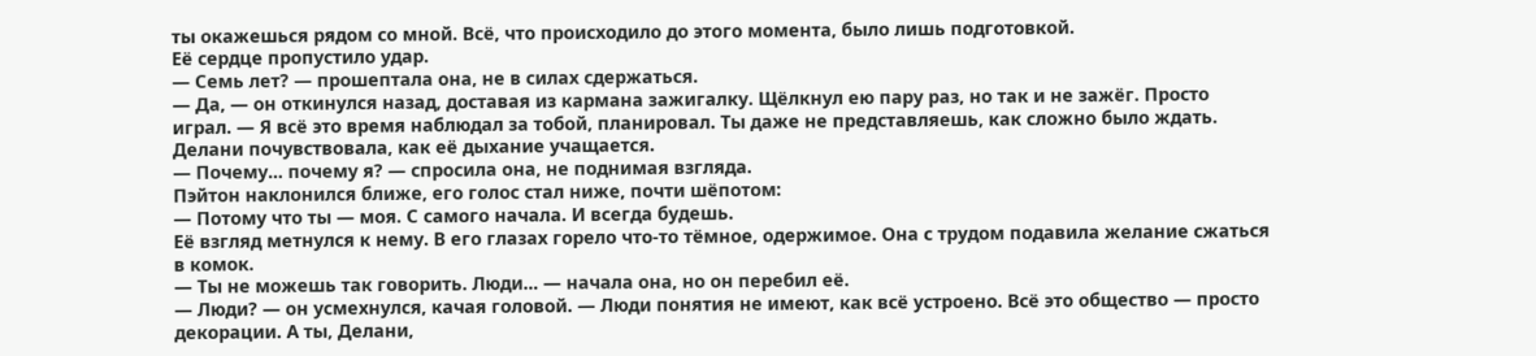ты окажешься рядом со мной. Всё, что происходило до этого момента, было лишь подготовкой.
Её сердце пропустило удар.
— Семь лет? — прошептала она, не в силах сдержаться.
— Да, — он откинулся назад, доставая из кармана зажигалку. Щёлкнул ею пару раз, но так и не зажёг. Просто играл. — Я всё это время наблюдал за тобой, планировал. Ты даже не представляешь, как сложно было ждать.
Делани почувствовала, как её дыхание учащается.
— Почему... почему я? — спросила она, не поднимая взгляда.
Пэйтон наклонился ближе, его голос стал ниже, почти шёпотом:
— Потому что ты — моя. С самого начала. И всегда будешь.
Её взгляд метнулся к нему. В его глазах горело что-то тёмное, одержимое. Она с трудом подавила желание сжаться в комок.
— Ты не можешь так говорить. Люди... — начала она, но он перебил её.
— Люди? — он усмехнулся, качая головой. — Люди понятия не имеют, как всё устроено. Всё это общество — просто декорации. А ты, Делани,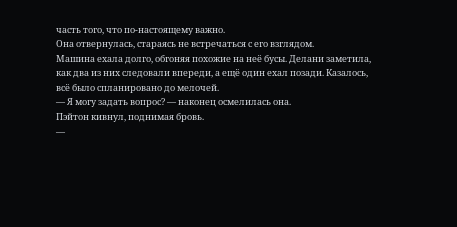часть того, что по-настоящему важно.
Она отвернулась, стараясь не встречаться с его взглядом.
Машина ехала долго, обгоняя похожие на неё бусы. Делани заметила, как два из них следовали впереди, а ещё один ехал позади. Казалось, всё было спланировано до мелочей.
— Я могу задать вопрос? — наконец осмелилась она.
Пэйтон кивнул, поднимая бровь.
—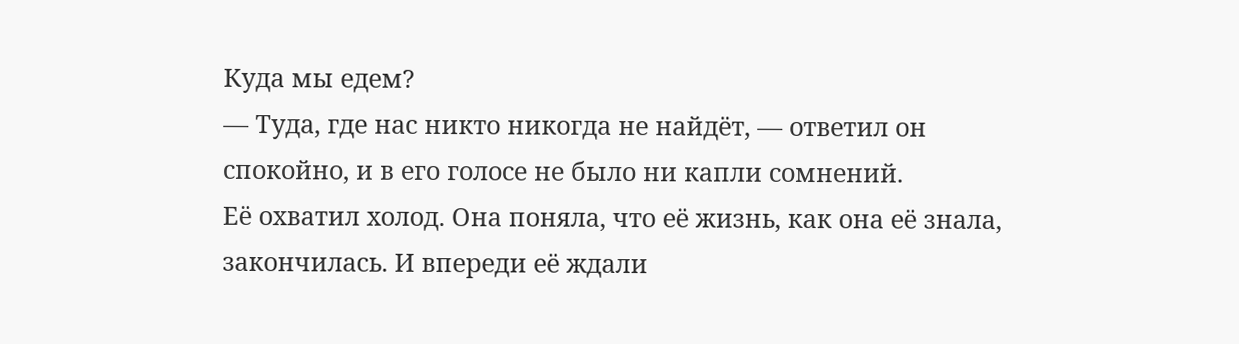Куда мы едем?
— Туда, где нас никто никогда не найдёт, — ответил он спокойно, и в его голосе не было ни капли сомнений.
Её охватил холод. Она поняла, что её жизнь, как она её знала, закончилась. И впереди её ждали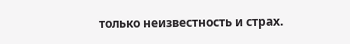только неизвестность и страх.